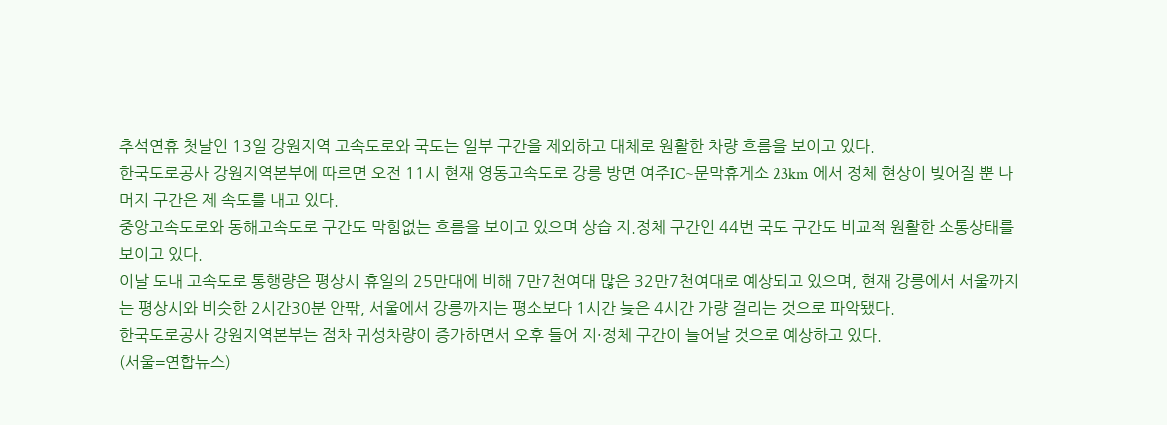추석연휴 첫날인 13일 강원지역 고속도로와 국도는 일부 구간을 제외하고 대체로 원활한 차량 흐름을 보이고 있다.
한국도로공사 강원지역본부에 따르면 오전 11시 현재 영동고속도로 강릉 방면 여주IC~문막휴게소 23km 에서 정체 현상이 빚어질 뿐 나머지 구간은 제 속도를 내고 있다.
중앙고속도로와 동해고속도로 구간도 막힘없는 흐름을 보이고 있으며 상습 지.정체 구간인 44번 국도 구간도 비교적 원활한 소통상태를 보이고 있다.
이날 도내 고속도로 통행량은 평상시 휴일의 25만대에 비해 7만7천여대 많은 32만7천여대로 예상되고 있으며, 현재 강릉에서 서울까지는 평상시와 비슷한 2시간30분 안팎, 서울에서 강릉까지는 평소보다 1시간 늦은 4시간 가량 걸리는 것으로 파악됐다.
한국도로공사 강원지역본부는 점차 귀성차량이 증가하면서 오후 들어 지·정체 구간이 늘어날 것으로 예상하고 있다.
(서울=연합뉴스)